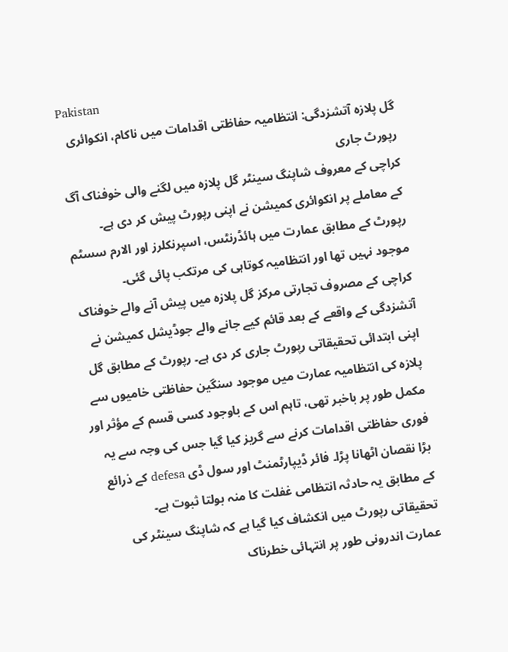Pakistan
گل پلازہ آتشزدگی: انتظامیہ حفاظتی اقدامات میں ناکام، انکوائری رپورٹ جاری
کراچی کے معروف شاپنگ سینٹر گل پلازہ میں لگنے والی خوفناک آگ کے معاملے پر انکوائری کمیشن نے اپنی رپورٹ پیش کر دی ہے۔ رپورٹ کے مطابق عمارت میں ہائڈرنٹس، اسپرنکلرز اور الارم سسٹم موجود نہیں تھا اور انتظامیہ کوتاہی کی مرتکب پائی گئی۔
کراچی کے مصروف تجارتی مرکز گل پلازہ میں پیش آنے والے خوفناک آتشزدگی کے واقعے کے بعد قائم کیے جانے والے جوڈیشل کمیشن نے اپنی ابتدائی تحقیقاتی رپورٹ جاری کر دی ہے۔ رپورٹ کے مطابق گل پلازہ کی انتظامیہ عمارت میں موجود سنگین حفاظتی خامیوں سے مکمل طور پر باخبر تھی، تاہم اس کے باوجود کسی قسم کے مؤثر اور فوری حفاظتی اقدامات کرنے سے گریز کیا گیا جس کی وجہ سے یہ بڑا نقصان اٹھانا پڑا۔ فائر ڈیپارٹمنٹ اور سول ڈی defesa کے ذرائع کے مطابق یہ حادثہ انتظامی غفلت کا منہ بولتا ثبوت ہے۔
تحقیقاتی رپورٹ میں انکشاف کیا گیا ہے کہ شاپنگ سینٹر کی عمارت اندرونی طور پر انتہائی خطرناک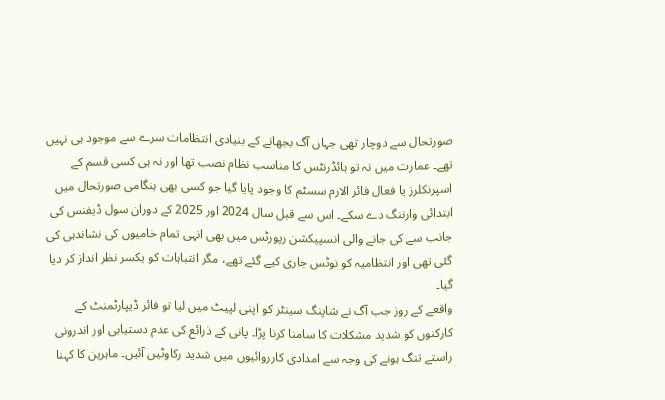صورتحال سے دوچار تھی جہاں آگ بجھانے کے بنیادی انتظامات سرے سے موجود ہی نہیں تھے۔ عمارت میں نہ تو ہائڈرنٹس کا مناسب نظام نصب تھا اور نہ ہی کسی قسم کے اسپرنکلرز یا فعال فائر الارم سسٹم کا وجود پایا گیا جو کسی بھی ہنگامی صورتحال میں ابتدائی وارننگ دے سکے۔ اس سے قبل سال 2024 اور 2025 کے دوران سول ڈیفنس کی جانب سے کی جانے والی انسپیکشن رپورٹس میں بھی انہی تمام خامیوں کی نشاندہی کی گئی تھی اور انتظامیہ کو نوٹس جاری کیے گئے تھے، مگر انتباہات کو یکسر نظر انداز کر دیا گیا۔
واقعے کے روز جب آگ نے شاپنگ سینٹر کو اپنی لپیٹ میں لیا تو فائر ڈیپارٹمنٹ کے کارکنوں کو شدید مشکلات کا سامنا کرنا پڑا۔ پانی کے ذرائع کی عدم دستیابی اور اندرونی راستے تنگ ہونے کی وجہ سے امدادی کارروائیوں میں شدید رکاوٹیں آئیں۔ ماہرین کا کہنا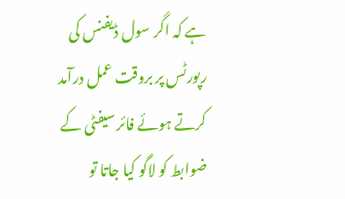ہے کہ اگر سول ڈیفنس کی رپورٹس پر بروقت عمل درآمد کرتے ہوئے فائر سیفٹی کے ضوابط کو لاگو کیا جاتا تو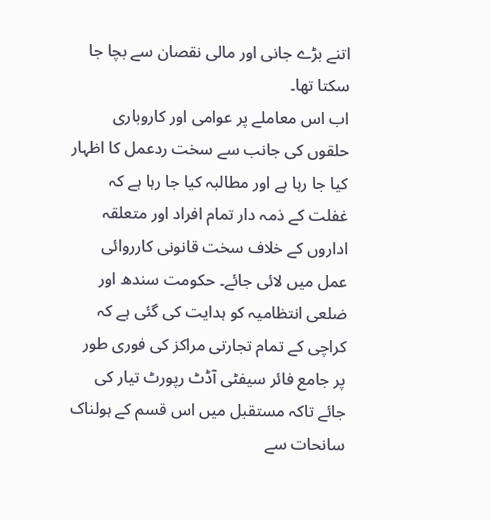اتنے بڑے جانی اور مالی نقصان سے بچا جا سکتا تھا۔
اب اس معاملے پر عوامی اور کاروباری حلقوں کی جانب سے سخت ردعمل کا اظہار کیا جا رہا ہے اور مطالبہ کیا جا رہا ہے کہ غفلت کے ذمہ دار تمام افراد اور متعلقہ اداروں کے خلاف سخت قانونی کارروائی عمل میں لائی جائے۔ حکومت سندھ اور ضلعی انتظامیہ کو ہدایت کی گئی ہے کہ کراچی کے تمام تجارتی مراکز کی فوری طور پر جامع فائر سیفٹی آڈٹ رپورٹ تیار کی جائے تاکہ مستقبل میں اس قسم کے ہولناک سانحات سے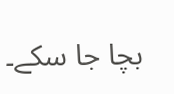بچا جا سکے۔